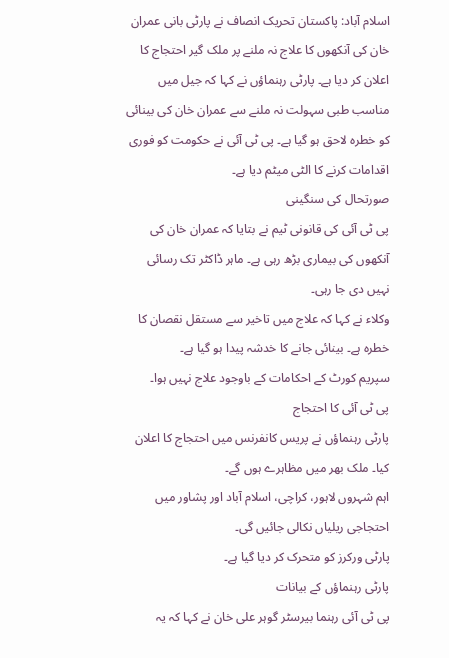اسلام آباد: پاکستان تحریک انصاف نے پارٹی بانی عمران خان کی آنکھوں کا علاج نہ ملنے پر ملک گیر احتجاج کا اعلان کر دیا ہے۔ پارٹی رہنماؤں نے کہا کہ جیل میں مناسب طبی سہولت نہ ملنے سے عمران خان کی بینائی کو خطرہ لاحق ہو گیا ہے۔ پی ٹی آئی نے حکومت کو فوری اقدامات کرنے کا الٹی میٹم دیا ہے۔
صورتحال کی سنگینی
پی ٹی آئی کی قانونی ٹیم نے بتایا کہ عمران خان کی آنکھوں کی بیماری بڑھ رہی ہے۔ ماہر ڈاکٹر تک رسائی نہیں دی جا رہی۔
وکلاء نے کہا کہ علاج میں تاخیر سے مستقل نقصان کا خطرہ ہے۔ بینائی جانے کا خدشہ پیدا ہو گیا ہے۔
سپریم کورٹ کے احکامات کے باوجود علاج نہیں ہوا۔
پی ٹی آئی کا احتجاج
پارٹی رہنماؤں نے پریس کانفرنس میں احتجاج کا اعلان کیا۔ ملک بھر میں مظاہرے ہوں گے۔
اہم شہروں لاہور، کراچی، اسلام آباد اور پشاور میں احتجاجی ریلیاں نکالی جائیں گی۔
پارٹی ورکرز کو متحرک کر دیا گیا ہے۔
پارٹی رہنماؤں کے بیانات
پی ٹی آئی رہنما بیرسٹر گوہر علی خان نے کہا کہ یہ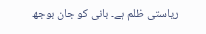ریاستی ظلم ہے۔ بانی کو جان بوجھ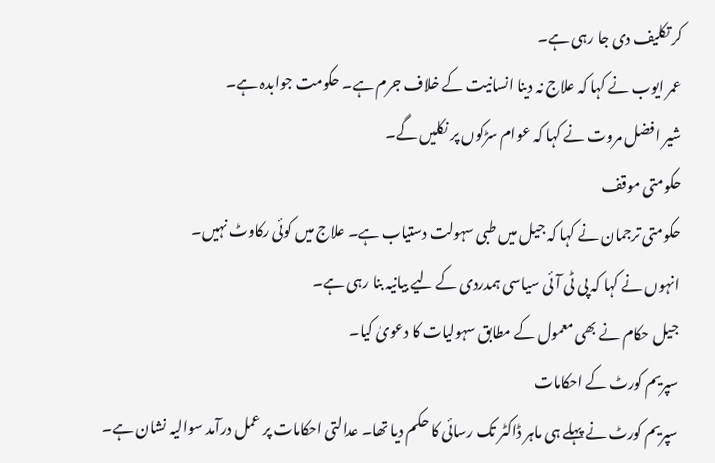کر تکلیف دی جا رہی ہے۔
عمر ایوب نے کہا کہ علاج نہ دینا انسانیت کے خلاف جرم ہے۔ حکومت جوابدہ ہے۔
شیر افضل مروت نے کہا کہ عوام سڑکوں پر نکلیں گے۔
حکومتی موقف
حکومتی ترجمان نے کہا کہ جیل میں طبی سہولت دستیاب ہے۔ علاج میں کوئی رکاوٹ نہیں۔
انہوں نے کہا کہ پی ٹی آئی سیاسی ہمدردی کے لیے بیانیہ بنا رہی ہے۔
جیل حکام نے بھی معمول کے مطابق سہولیات کا دعویٰ کیا۔
سپریم کورٹ کے احکامات
سپریم کورٹ نے پہلے ہی ماہر ڈاکٹر تک رسائی کا حکم دیا تھا۔ عدالتی احکامات پر عمل درآمد سوالیہ نشان ہے۔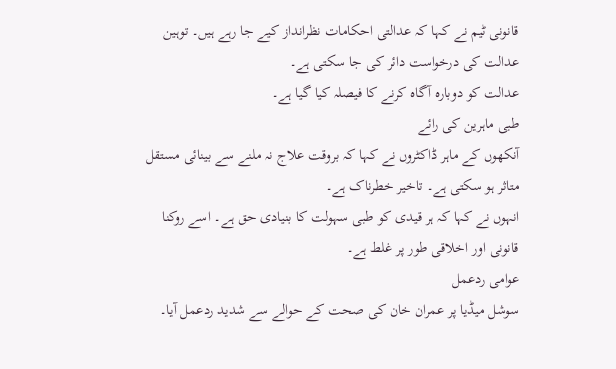قانونی ٹیم نے کہا کہ عدالتی احکامات نظرانداز کیے جا رہے ہیں۔ توہین عدالت کی درخواست دائر کی جا سکتی ہے۔
عدالت کو دوبارہ آگاہ کرنے کا فیصلہ کیا گیا ہے۔
طبی ماہرین کی رائے
آنکھوں کے ماہر ڈاکٹروں نے کہا کہ بروقت علاج نہ ملنے سے بینائی مستقل متاثر ہو سکتی ہے۔ تاخیر خطرناک ہے۔
انہوں نے کہا کہ ہر قیدی کو طبی سہولت کا بنیادی حق ہے۔ اسے روکنا قانونی اور اخلاقی طور پر غلط ہے۔
عوامی ردعمل
سوشل میڈیا پر عمران خان کی صحت کے حوالے سے شدید ردعمل آیا۔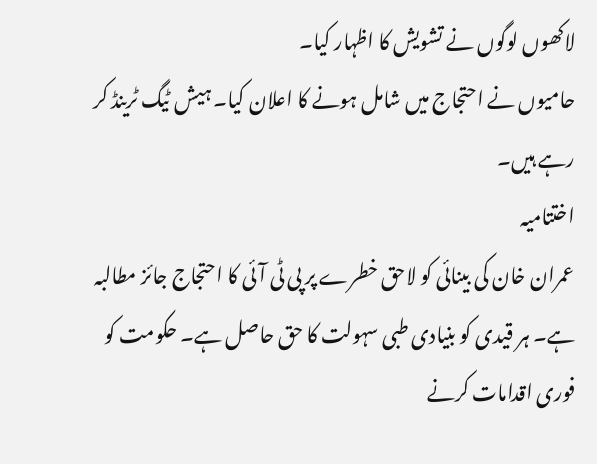لاکھوں لوگوں نے تشویش کا اظہار کیا۔
حامیوں نے احتجاج میں شامل ہونے کا اعلان کیا۔ ہیش ٹیگ ٹرینڈ کر رہے ہیں۔
اختتامیہ
عمران خان کی بینائی کو لاحق خطرے پر پی ٹی آئی کا احتجاج جائز مطالبہ ہے۔ ہر قیدی کو بنیادی طبی سہولت کا حق حاصل ہے۔ حکومت کو فوری اقدامات کرنے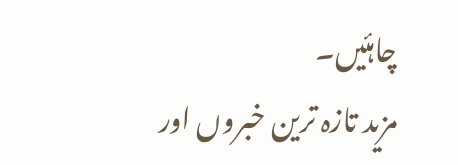چاہئیں۔
مزید تازہ ترین خبروں اور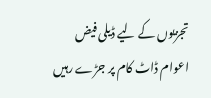تجزیوں کے لیے ڈیلی فیض اعوام ڈاٹ کام پر جڑے رہیں